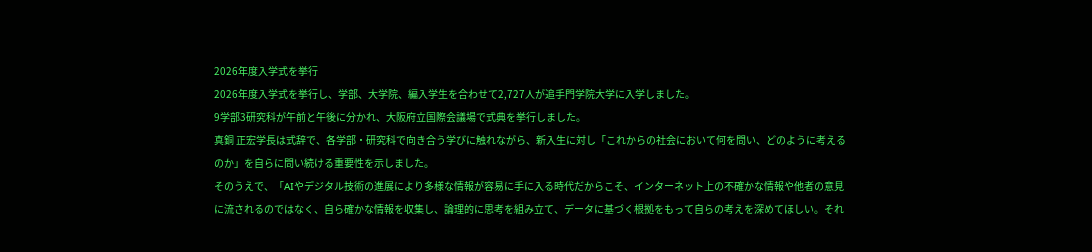2026年度入学式を挙行
2026年度入学式を挙行し、学部、大学院、編入学生を合わせて2,727人が追手門学院大学に入学しました。
9学部3研究科が午前と午後に分かれ、大阪府立国際会議場で式典を挙行しました。
真銅 正宏学長は式辞で、各学部・研究科で向き合う学びに触れながら、新入生に対し「これからの社会において何を問い、どのように考えるのか」を自らに問い続ける重要性を示しました。
そのうえで、「AIやデジタル技術の進展により多様な情報が容易に手に入る時代だからこそ、インターネット上の不確かな情報や他者の意見に流されるのではなく、自ら確かな情報を収集し、論理的に思考を組み立て、データに基づく根拠をもって自らの考えを深めてほしい。それ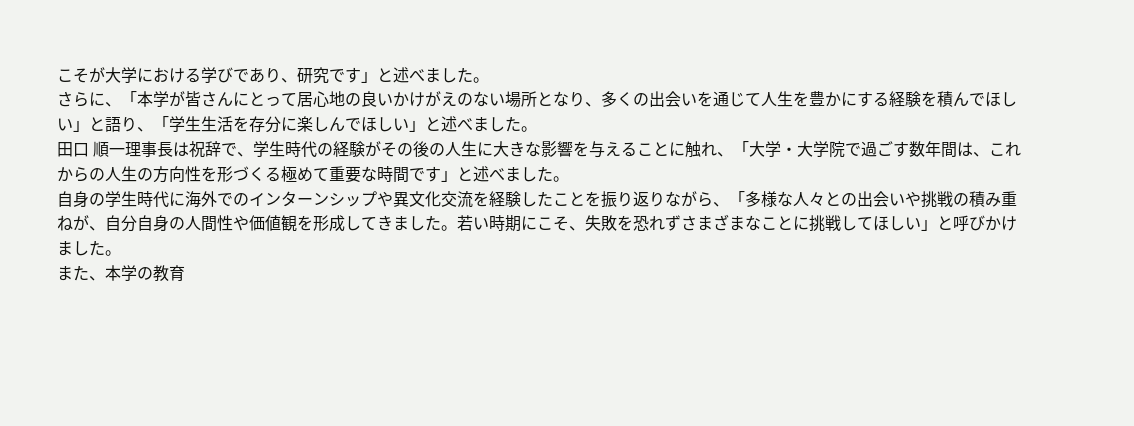こそが大学における学びであり、研究です」と述べました。
さらに、「本学が皆さんにとって居心地の良いかけがえのない場所となり、多くの出会いを通じて人生を豊かにする経験を積んでほしい」と語り、「学生生活を存分に楽しんでほしい」と述べました。
田口 順一理事長は祝辞で、学生時代の経験がその後の人生に大きな影響を与えることに触れ、「大学・大学院で過ごす数年間は、これからの人生の方向性を形づくる極めて重要な時間です」と述べました。
自身の学生時代に海外でのインターンシップや異文化交流を経験したことを振り返りながら、「多様な人々との出会いや挑戦の積み重ねが、自分自身の人間性や価値観を形成してきました。若い時期にこそ、失敗を恐れずさまざまなことに挑戦してほしい」と呼びかけました。
また、本学の教育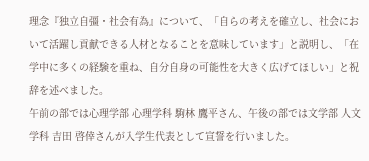理念『独立自彊・社会有為』について、「自らの考えを確立し、社会において活躍し貢献できる人材となることを意味しています」と説明し、「在学中に多くの経験を重ね、自分自身の可能性を大きく広げてほしい」と祝辞を述べました。
午前の部では心理学部 心理学科 駒林 鷹平さん、午後の部では文学部 人文学科 吉田 啓倖さんが入学生代表として宣誓を行いました。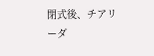閉式後、チアリーダ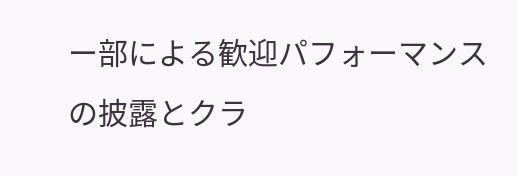ー部による歓迎パフォーマンスの披露とクラ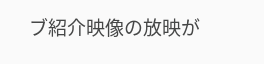ブ紹介映像の放映が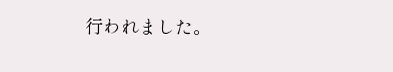行われました。